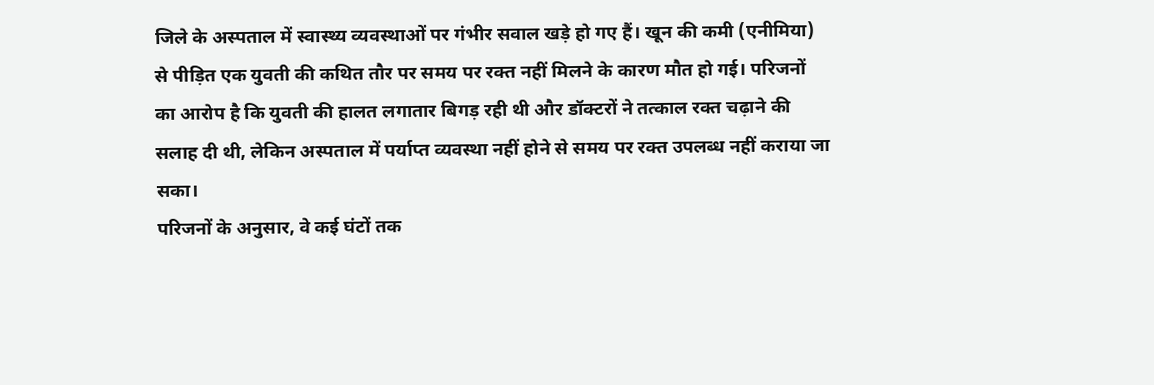जिले के अस्पताल में स्वास्थ्य व्यवस्थाओं पर गंभीर सवाल खड़े हो गए हैं। खून की कमी (एनीमिया) से पीड़ित एक युवती की कथित तौर पर समय पर रक्त नहीं मिलने के कारण मौत हो गई। परिजनों का आरोप है कि युवती की हालत लगातार बिगड़ रही थी और डॉक्टरों ने तत्काल रक्त चढ़ाने की सलाह दी थी, लेकिन अस्पताल में पर्याप्त व्यवस्था नहीं होने से समय पर रक्त उपलब्ध नहीं कराया जा सका।
परिजनों के अनुसार, वे कई घंटों तक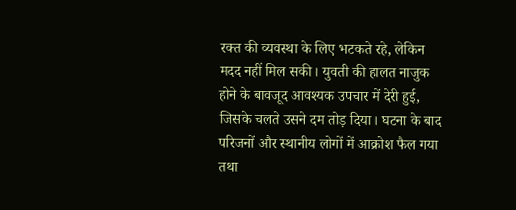रक्त की व्यवस्था के लिए भटकते रहे, लेकिन मदद नहीं मिल सकी। युवती की हालत नाजुक होने के बावजूद आवश्यक उपचार में देरी हुई, जिसके चलते उसने दम तोड़ दिया। घटना के बाद परिजनों और स्थानीय लोगों में आक्रोश फैल गया तथा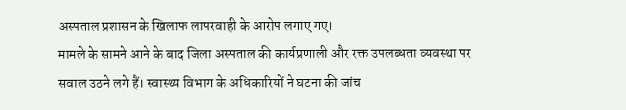अस्पताल प्रशासन के खिलाफ लापरवाही के आरोप लगाए गए।
मामले के सामने आने के बाद जिला अस्पताल की कार्यप्रणाली और रक्त उपलब्धता व्यवस्था पर सवाल उठने लगे हैं। स्वास्थ्य विभाग के अधिकारियों ने घटना की जांच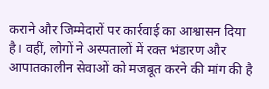कराने और जिम्मेदारों पर कार्रवाई का आश्वासन दिया है। वहीं, लोगों ने अस्पतालों में रक्त भंडारण और आपातकालीन सेवाओं को मजबूत करने की मांग की है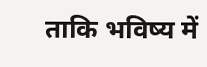ताकि भविष्य में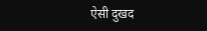ऐसी दुखद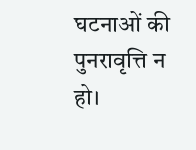घटनाओं की पुनरावृत्ति न हो।